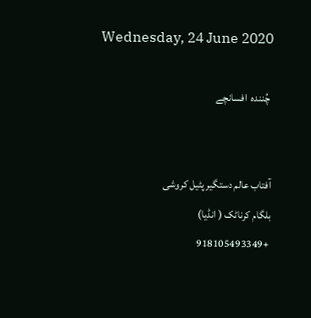Wednesday, 24 June 2020

 چُنندہ  افسانچے


آفتاب عالم دستگیر پٹیل کروشی
بلگام کرناٹک ( انڈیا)
 +918105493349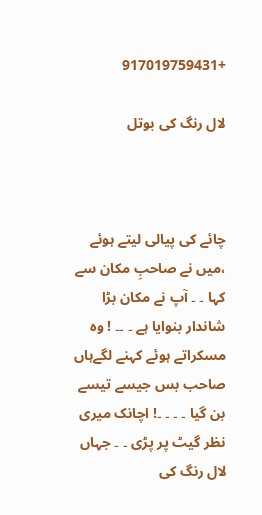+917019759431

لال رنگ کی بوتل



چائے کی پیالی لیتے ہوئے ،میں نے صاحبِ مکان سے کہا ۔ ۔ آپ نے مکان بڑا شاندار بنوایا ہے ۔ ۔۔ ! وہ مسکراتے ہوئے کہنے لگےہاں صاحب بس جیسے تیسے بن گیا ۔ ۔ ۔ ۔! اچانک میری نظر گیٹ پر پڑی ۔ ۔ جہاں لال رنگ کی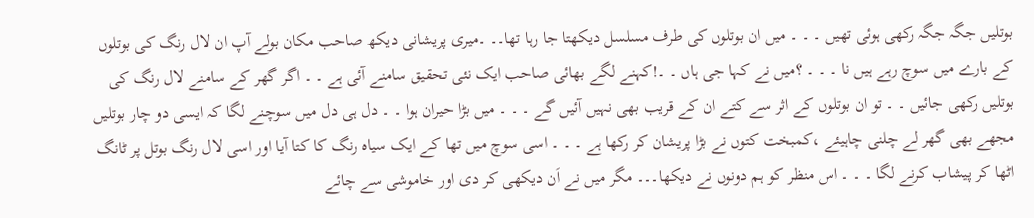بوتلیں جگہ جگہ رکھی ہوئی تھیں ۔ ۔ ۔ میں ان بوتلوں کی طرف مسلسل دیکھتا جا رہا تھا۔۔ ۔میری پریشانی دیکھ صاحب مکان بولے آپ ان لال رنگ کی بوتلوں کے بارے میں سوچ رہے ہیں نا ۔ ۔ ۔ ؟میں نے کہا جی ہاں ۔ ۔!کہنے لگے بھائی صاحب ایک نئی تحقیق سامنے آئی ہے ۔ ۔ اگر گھر کے سامنے لال رنگ کی بوتلیں رکھی جائیں ۔ ۔ تو ان بوتلوں کے اثر سے کتے ان کے قریب بھی نہیں آئیں گے ۔ ۔ ۔ میں بڑا حیران ہوا ۔ ۔ دل ہی دل میں سوچنے لگا کہ ایسی دو چار بوتلیں مجھے بھی گھر لے چلنی چاہیئے ،کمبخت کتوں نے بڑا پریشان کر رکھا ہے ۔ ۔ ۔ اسی سوچ میں تھا کے ایک سیاہ رنگ کا کتا آیا اور اسی لال رنگ بوتل پر ٹانگ اٹھا کر پیشاب کرنے لگا ۔ ۔ ۔ اس منظر کو ہم دونوں نے دیکھا۔۔۔ مگر میں نے اَن دیکھی کر دی اور خاموشی سے چائے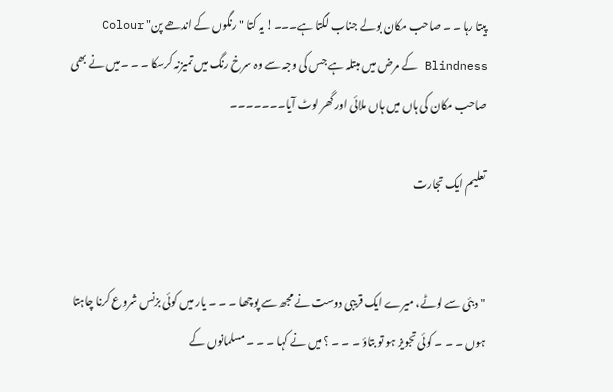پیتا رہا ۔ ۔ صاحب مکان بولے جناب لگتا ہے۔۔۔! یہ کتا " رنگوں کے اندھے پن" Colour Blindness کے مرض میں مبتلہ ہے جس کی وجہ سے وہ سرخ رنگ میں تمیزنہ کرسکا ۔ ۔ ۔میں نے بھی صاحب مکان کی ہاں میں ہاں ملائی اور گھر لوٹ آیا۔۔۔۔۔۔۔

تعلیم ایک تجارت


" دبئی سے لوٹے، میرے ایک قریبی دوست نے مجھ سے پوچھا ۔ ۔ ۔ یار میں کوئی بزنس شروع کرنا چاہتا ہوں ۔ ۔ ۔ کوئی تجویز ہو تو بتاؤ ۔ ۔ ۔ ؟ میں نے کہا ۔ ۔ ۔ مسلمانوں کے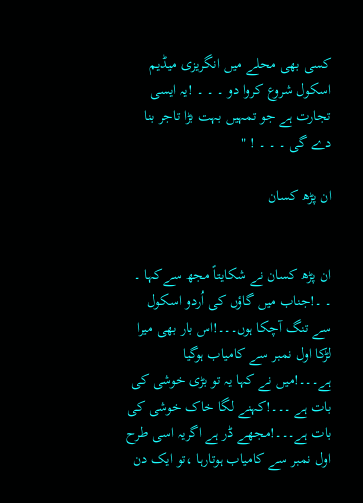کسی بھی محلے میں انگریزی میڈیم اسکول شروع کروا دو ۔ ۔ ۔ !یہ ایسی تجارت ہے جو تمہیں بہت بڑا تاجر بنا دے گی ۔ ۔ ۔ ! "

ان پڑھ کسان


ان پڑھ کسان نے شکایتاً مجھ سےکہا ۔ ۔ ۔!جناب میں گاؤں کی اُردو اسکول سے تنگ آچکا ہوں۔۔۔!اس بار بھی میرا لڑکا اول نمبر سے کامیاب ہوگیا ہے۔۔۔!میں نے کہا یہ تو بڑی خوشی کی بات ہے ۔۔۔!کہنے لگا خاک خوشی کی بات ہے۔۔۔!مجھے ڈر ہے اگریہ اسی طرح اول نمبر سے کامیاب ہوتارہا ،تو ایک دن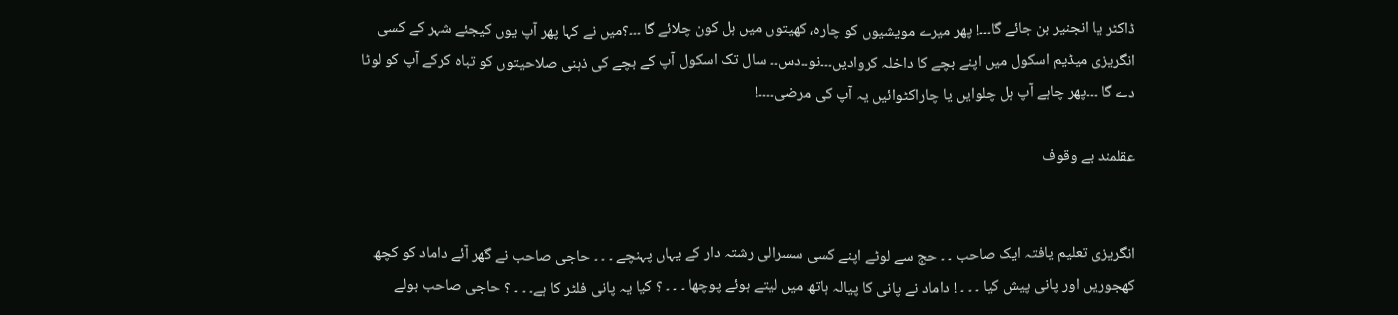ڈاکٹر یا انجنیر بن جائے گا۔۔۔! پھر میرے مویشیوں کو چارہ، کھیتوں میں ہل کون چلائے گا ۔۔۔؟میں نے کہا پھر آپ یوں کیجئے شہر کے کسی انگریزی میڈیم اسکول میں اپنے بچے کا داخلہ کروادیں۔۔۔نو۔۔دس۔۔ سال تک اسکول آپ کے بچے کی ذہنی صلاحیتوں کو تباہ کرکے آپ کو لوٹا دے گا ۔۔۔پھر چاہے آپ ہل چلوایں یا چاراکٹوائیں یہ آپ کی مرضی۔۔۔۔!

عقلمند بے وقوف


انگریزی تعلیم یافتہ ایک صاحب ۔ ۔ حج سے لوٹے اپنے کسی سسرالی رشتہ دار کے یہاں پہنچے ۔ ۔ ۔ حاجی صاحب نے گھر آئے داماد کو کچھ کھجوریں اور پانی پیش کیا ۔ ۔ ۔ ! داماد نے پانی کا پیالہ ہاتھ میں لیتے ہوئے پوچھا ۔ ۔ ۔ ؟ کیا یہ پانی فلٹر کا ہے۔ ۔ ۔ ؟ حاجی صاحب بولے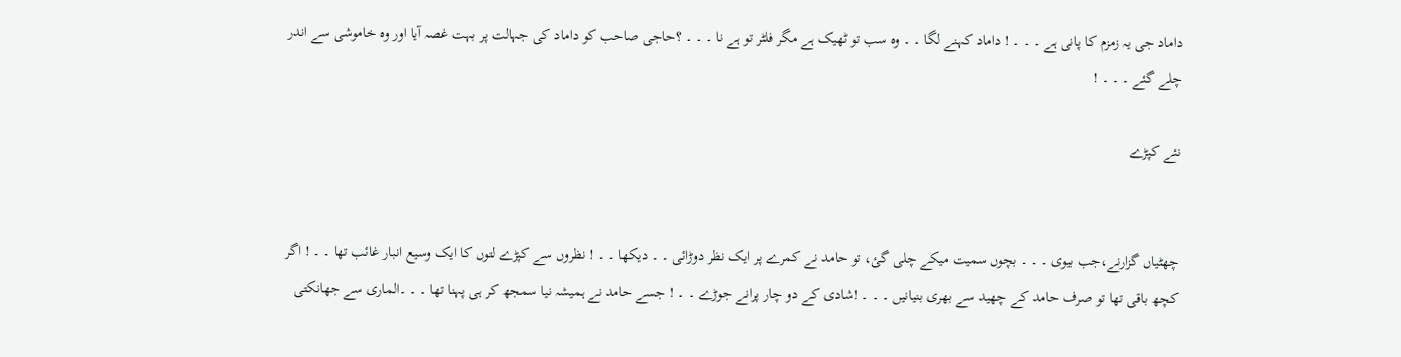داماد جی یہ زمزم کا پانی ہے ۔ ۔ ۔ ! داماد کہنے لگا ۔ ۔ وہ سب تو ٹھیک ہے مگر فلٹر تو ہے نا ۔ ۔ ۔ ؟حاجی صاحب کو داماد کی جہالت پر بہت غصہ آیا اور وہ خاموشی سے اندر چلے گئے ۔ ۔ ۔ !

نئے کپڑے


چھٹیاں گزارنے،جب بیوی ۔ ۔ ۔ بچوں سمیت میکے چلی گئ، تو حامد نے کمرے پر ایک نظر دوڑائی ۔ ۔ دیکھا ۔ ۔ ! نظروں سے کپڑے لتوں کا ایک وسیع انبار غائب تھا ۔ ۔ ! اگر کچھ باقی تھا تو صرف حامد کے چھید سے بھری بنیانیں ۔ ۔ ۔ !شادی کے دو چار پرانے جوڑے ۔ ۔ ! جسے حامد نے ہمیشہ نیا سمجھ کر ہی پہنا تھا ۔ ۔ ۔الماری سے جھانکتی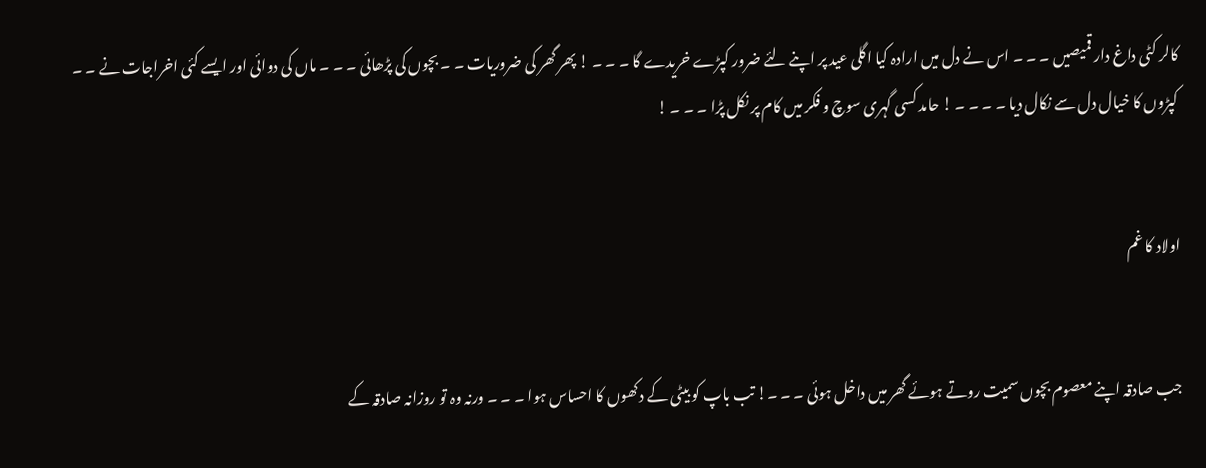کالر کٹی داغ دار قمیصیں ۔ ۔ ۔ اس نے دل میں ارادہ کیا اگلی عید پر اپنے لئے ضرور کپڑے خریدے گا ۔ ۔ ۔ ! پھر گھر کی ضروریات ۔ ۔ بچوں کی پڑھائی ۔ ۔ ۔ ماں کی دوائی اور ایسے کئی اخراجات نے ۔ ۔ کپڑوں کا خیال دل سے نکال دیا ۔ ۔ ۔ ۔ ! حامد کسی گہری سوچ و فکر میں کام پر نکل پڑا ۔ ۔ ۔ !


اولاد کا غم


جب صادقہ اپنے معصوم بچوں سمیت روتے ہوئے گھر میں داخل ہوئی ۔ ۔ ۔! تب باپ کو بیٹی کے دکھوں کا احساس ہوا ۔ ۔ ۔ ورنہ وہ تو روزانہ صادقہ کے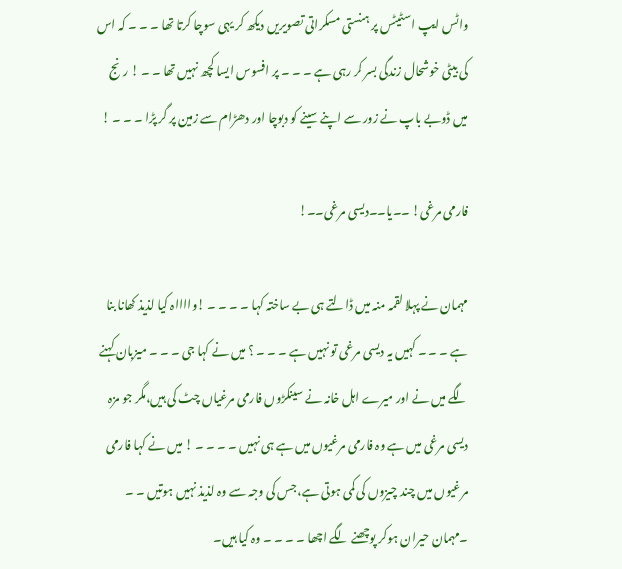واٹس ایپ اسٹیٹس پر ہنستی مسکراتی تصویریں دیکھ کر یہی سوچا کرتا تھا ۔ ۔ ۔ کہ اس کی بیٹی خوشحال زندگی بسر کر رہی ہے ۔ ۔ ۔ پر افسوس ایسا کچھ نہیں تھا ۔ ۔ ! رنج میں ڈوبے باپ نے زور سے اپنے سینے کو دبوچا اور دھڑام سے زمین پر گر پڑا ۔ ۔ ۔ !

فارمی مرغی! ۔۔یا۔۔دیسی مرغی۔۔!

مہمان نے پہلا لقمہ منہ میں ڈالتے ہی بے ساختہ کہا ۔ ۔ ۔ ۔ !وااااہ کیا لذیذ کھانا بنا ہے ۔ ۔ ۔ کہیں یہ دیسی مرغی تو نہیں ہے ۔ ۔ ۔ ؟ میں نے کہا جی ۔ ۔ ۔ میزبان کہنے لگے میں نے اور میرے اہل خانہ نے سینکڑوں فارمی مرغیاں چٹ کی ہیں،مگر جو مزہ دیسی مرغی میں ہے وہ فارمی مرغیوں میں ہے ہی نہیں ۔ ۔ ۔ ۔ ! میں نے کہا فارمی مرغیوں میں چند چیزوں کی کمی ہوتی ہے،جس کی وجہ سے وہ لذیذ نہیں ہوتیں ۔ ۔ ۔مہمان حیران ہوکر پوچھنے لگے اچھا ۔ ۔ ۔ ۔ وہ کیا ہیں۔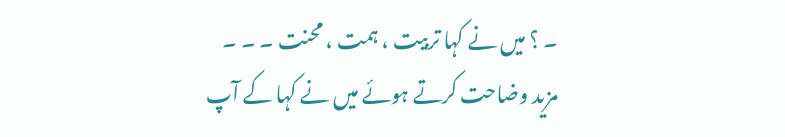۔ ؟ میں نے کہا تربیت ، ہمت ، محنت ۔ ۔ ۔ مزید وضاحت کرتے ہوئے میں نے کہا کے آپ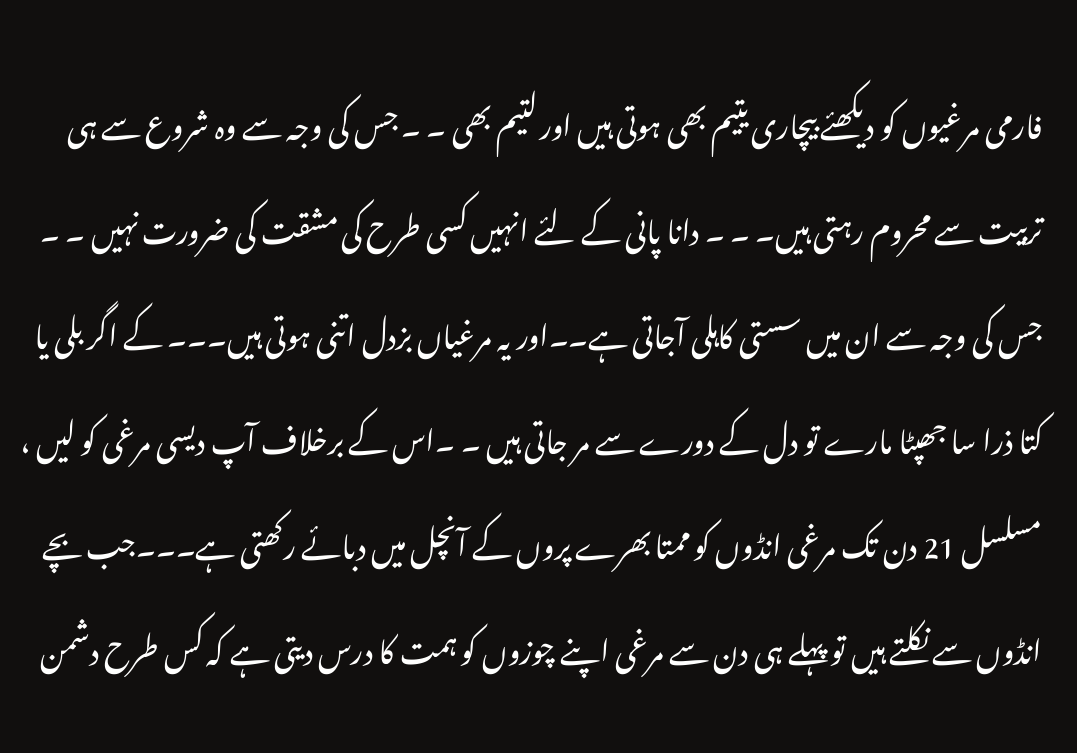فارمی مرغیوں کو دیکھئے بیچاری یتیم بھی ہوتی ہیں اور لتیم بھی ۔ ۔ جس کی وجہ سے وہ شروع سے ہی تربیت سے محروم رہتی ہیں۔ ۔ ۔ دانا پانی کے لئے انہیں کسی طرح کی مشقت کی ضرورت نہیں ۔ ۔ جس کی وجہ سے ان میں سستی کاہلی آجاتی ہے۔۔اور یہ مرغیاں بزدل اتنی ہوتی ہیں۔۔۔ کے اگر بلی یا کتا ذرا سا جھپٹا مارے تو دل کے دورے سے مر جاتی ہیں ۔ ۔اس کے برخلاف آپ دیسی مرغی کو لیں ، مسلسل 21 دن تک مرغی انڈوں کو ممتا بھرے پروں کے آنچل میں دبائے رکھتی ہے۔۔۔جب بچے انڈوں سے نکلتے ہیں تو پہلے ہی دن سے مرغی اپنے چوزوں کو ہمت کا درس دیتی ہے کہ کس طرح دشمن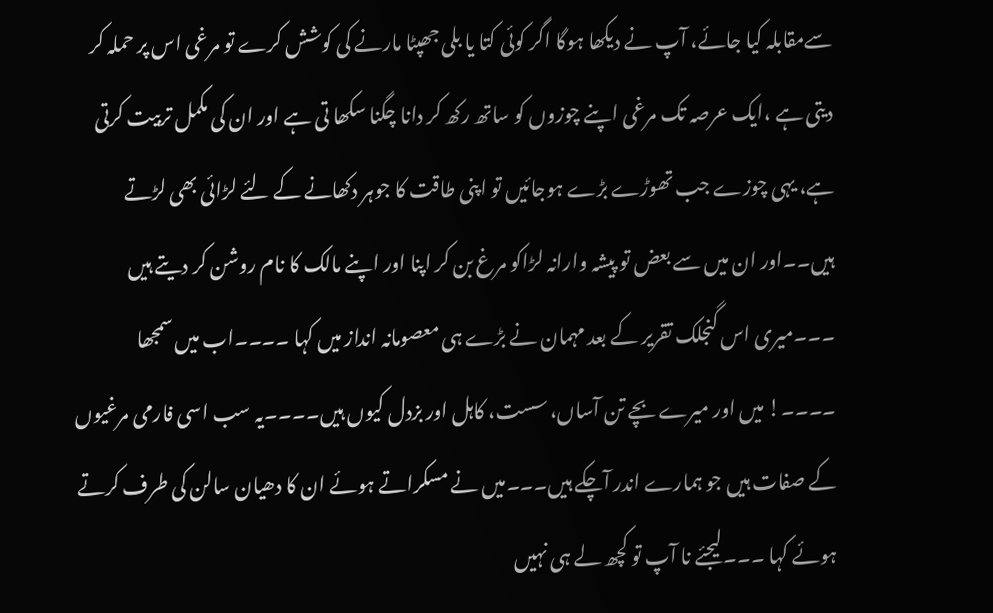سےمقابلہ کیا جائے، آپ نے دیکھا ہوگا اگر کوئی کتا یا بلی جھپٹا مارنے کی کوشش کرے تو مرغی اس پر حملہ کر دیتی ہے ،ایک عرصہ تک مرغی اپنے چوزوں کو ساتھ رکھ کر دانا چگنا سکھا تی ہے اور ان کی مکمل تربیت کرتی ہے، یہی چوزے جب تھوڑے بڑے ہوجائیں تو اپنی طاقت کا جوہر دکھانے کے لئے لڑائی بھی لڑتے ہیں۔۔اور ان میں سے بعض تو پیشہ وارانہ لڑاکو مرغ بن کر اپنا اور اپنے مالک کا نام روشن کر دیتے ہیں ۔۔۔میری اس گنجلک تقریر کے بعد مہمان نے بڑے ہی معصومانہ انداز میں کہا ۔۔۔۔اب میں سمجھا ۔۔۔۔! میں اور میرے بچے تن آساں، سست، کاہل اور بزدل کیوں ہیں۔۔۔۔یہ سب اسی فارمی مرغیوں کے صفات ہیں جو ہمارے اندر آچکے ہیں۔۔۔میں نے مسکراتے ہوئے ان کا دھیان سالن کی طرف کرتے ہوئے کہا ۔۔۔لیجئے نا آپ تو کچھ لے ہی نہیں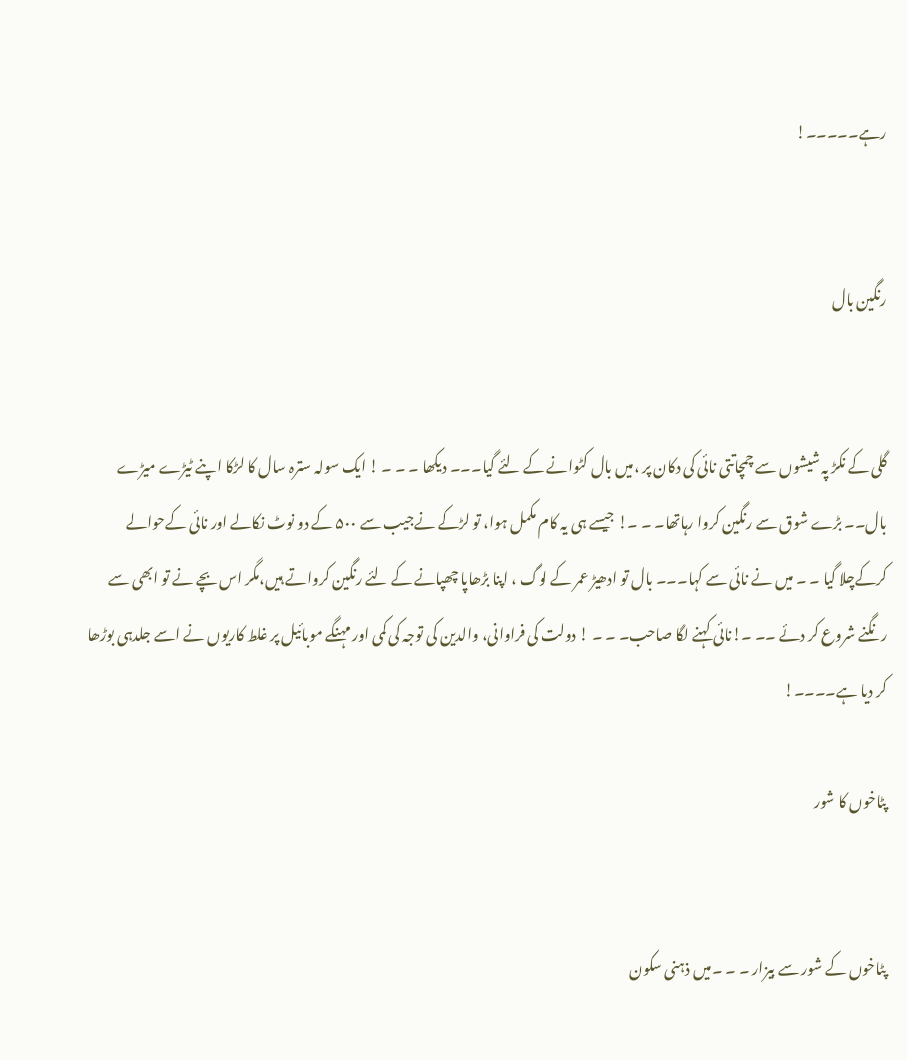رہے۔۔۔۔۔!


رنگین بال


گلی کے نکڑ پہ شیشوں سے چمچاتتی نائی کی دکان پر ،میں بال کٹوانے کے لئے گیا۔۔۔ دیکھا ۔ ۔ ۔ ! ایک سولہ سترہ سال کا لڑکا اپنے ٹیڑے میڑے بال۔۔ بڑے شوق سے رنگین کروا رہاتھا۔ ۔ ۔! جیسے ہی یہ کام مکمل ہوا، تو لڑکے نےجیب سے ۵٠٠ کے دو نوٹ نکالے اور نائی کےحوالے کرکےچلا گیا ۔ ۔ میں نے نائی سے کہا۔۔۔ بال تو ادھیڑ عمر کے لوگ ، اپنا بڑھاپا چھپانے کے لئے رنگین کرواتے ہیں،مگر اس بچے نے تو ابھی سے رنگنے شروع کر دئے ۔۔ ۔!نائی کہنے لگا صاحب۔ ۔ ۔ ! دولت کی فراوانی، والدین کی توجہ کی کمی اور مہنگے موبائیل پر غلط کاریوں نے اسے جلدہی بوڑھا کر دیا ہے۔۔۔۔!

پٹاخوں کا شور


پٹاخوں کے شور سے بیزار ۔ ۔ ۔میں ذہنی سکون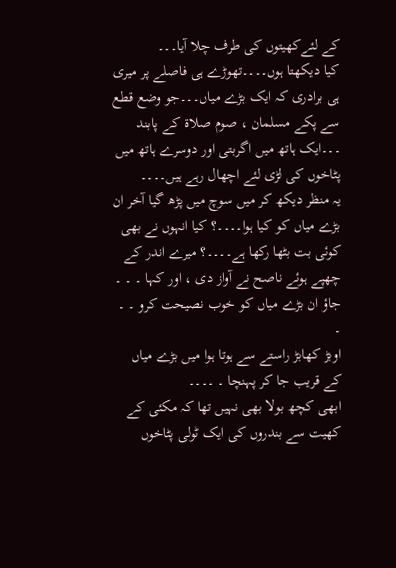کے لئےکھیتوں کی طرف چلا آیا۔۔۔
کیا دیکھتا ہوں۔۔۔۔تھوڑے ہی فاصلے پر میری ہی برادری کہ ایک بڑے میاں۔۔۔جو وضع قطع سے پکے مسلمان ، صوم صلاۃ کے پابند ۔۔۔ایک ہاتھ میں اگربتی اور دوسرے ہاتھ میں پٹاخوں کی لڑی لئے اچھال رہے ہیں۔۔۔۔
یہ منظر دیکھ کر میں سوچ میں پڑھ گیا آخر ان بڑے میاں کو کیا ہوا۔۔۔۔؟ کیا انہوں نے بھی کوئی بت بٹھا رکھا ہے۔۔۔۔؟ میرے اندر کے چھپے ہوئے ناصح نے آواز دی ، اور کہا ۔ ۔ ۔ جاؤ ان بڑے میاں کو خوب نصیحت کرو ۔ ۔ ۔
اوبڑ کھابڑ راستے سے ہوتا ہوا میں بڑے میاں کے قریب جا کر پہنچا ۔ ۔۔۔۔
ابھی کچھ بولا بھی نہیں تھا کہ مکئی کے کھیت سے بندروں کی ایک ٹولی پٹاخوں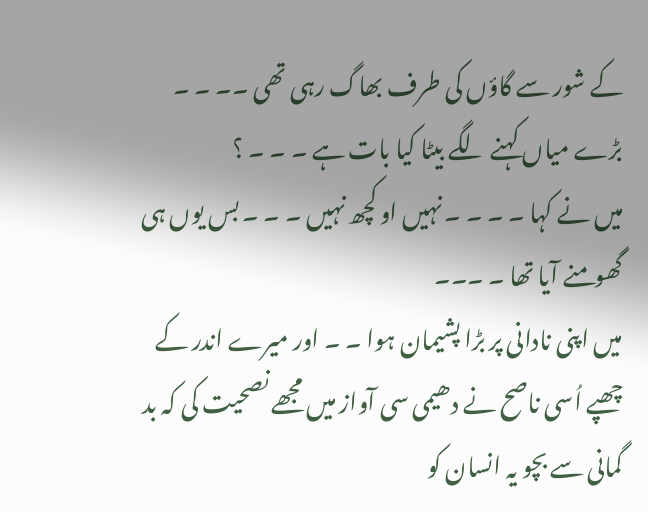کے شور سے گاؤں کی طرف بھاگ رہی تھی ۔۔ ۔ ۔
بڑے میاں کہنے لگے بیٹا کیا بات ہے ۔ ۔ ۔ ؟
میں نے کہا ۔ ۔ ۔ ۔ نہیں او کچھ نہیں ۔ ۔ ۔ بس یوں ہی گھومنے آیا تھا ۔ ۔۔۔
میں اپنی نادانی پر بڑا پشیمان ہوا ۔ ۔ اور میرے اندر کے چھپے اُسی ناصح نے دھیمی سی آواز میں مجھے نصحیت کی کہ بد گمانی سے بچو یہ انسان کو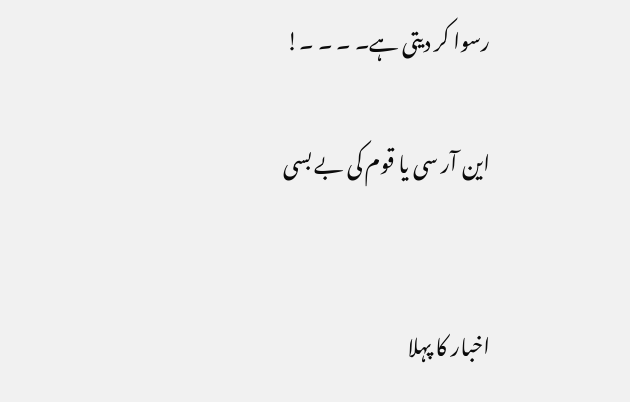رسوا کر دیتی ہے۔ ۔ ۔ ۔!

این آر سی یا قوم کی بے بسی


اخبار کا پہلا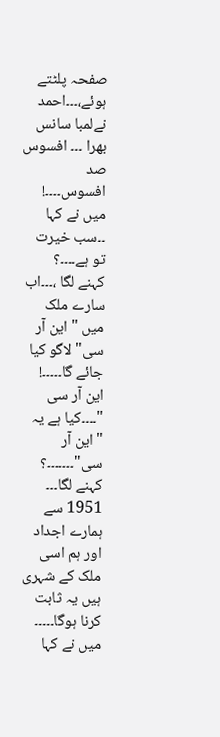صفحہ پلٹتے ہوئے،۔۔۔احمد نےلمبا سانس بھرا ۔۔۔ افسوس صد افسوس۔۔۔۔!
میں نے کہا ۔۔سب خیرت تو ہے۔۔۔۔؟
کہنے لگا ،۔۔۔اب سارے ملک میں " این آر سی" لاگو کیا جائے گا۔۔۔۔۔!
این آر سی "۔۔۔۔کیا ہے یہ "این آر سی"۔۔۔۔۔۔۔؟
کہنے لگا۔۔۔ 1951 سے ہمارے اجداد اور ہم اسی ملک کے شہری ہیں یہ ثابت کرنا ہوگا۔۔۔۔۔
میں نے کہا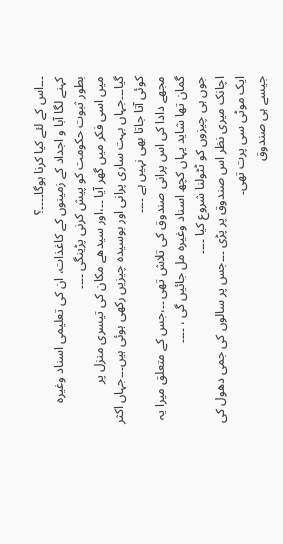۔۔۔اس کے لئے کیا کرنا ہوگا۔۔۔۔؟
کہنے لگا آبا و اجداد کے زمینوں کے کاغذات، ان کی تعلیمی اسناد وغیرہ بطور ثبوت حکومت کو پیش کرنی پڑینگی ۔۔۔۔
میں اسی فکر میں گھر آیا ۔۔،اور سیدھے مکان کی تیسری منزل پر گیا۔۔۔جہاں بہت ساری پرانی اور بوسیدہ چیزیں رکھی ہوئی ہیں۔۔۔جہاں اکثر کوئی آتا جاتا بھی نہیں ہے ۔۔۔۔
مجھے دادا کی اس پرانی صندوق کی تلاش تھی ۔۔،جس کے متعلق میرا یہ گمان تھا شاید یہاں کچھ اسناد وغیرہ مل جائیں گی ، ۔۔۔۔
جوں ہی چیزوں کو ٹٹولنا شروع کیا ۔۔۔۔
اچانک میری نظر اس صندوق پر پڑی ۔۔۔جس پر سالوں کی جمی دھول کی ایک موٹی سی پرت تھی۔
جیسے ہی صندوق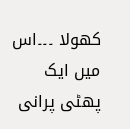کھولا ۔۔۔اس میں ایک پھٹی پرانی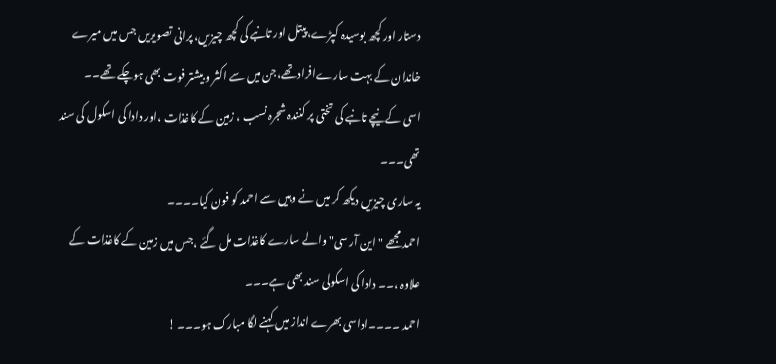دستار اور کچھ بوسیدہ کپڑے،پیتل اور تانبے کی کچھ چیزیں، پرانی تصویریں جس میں میرے خاندان کے بہت سارےافرادتھے،جن میں سے اکثر و بیشتر فوت بھی ہوچکے تھے۔۔
اسی کے نیچے تانبے کی تختی پر کنندہ شجرہ نسب ، زمین کے کاغذات ،اور دادا کی اسکول کی سند تھی۔۔۔
یہ ساری چیزیں دیکھ کر میں نے وہیں سے احمد کو فون کیا۔۔۔۔
احمد مجھے " این آر سی" والے سارے کاغذات مل گئے ،جس میں زمین کے کاغذات کے علاوہ ،۔۔ دادا کی اسکولی سند بھی ہے۔۔۔
احمد ۔۔۔۔اداسی بھرے انداز میں کہنے لگا مبارک ہو۔۔۔ !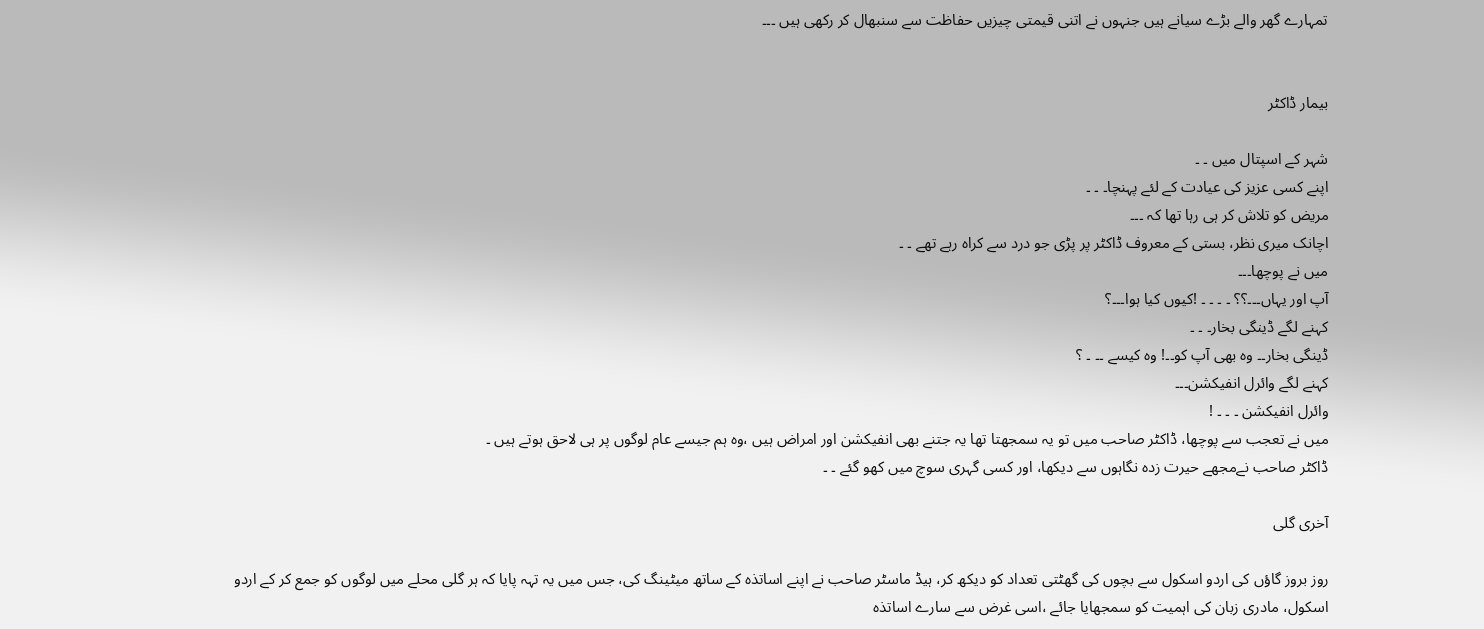تمہارے گھر والے بڑے سیانے ہیں جنہوں نے اتنی قیمتی چیزیں حفاظت سے سنبھال کر رکھی ہیں ۔۔۔


بیمار ڈاکٹر

شہر کے اسپتال میں ۔ ۔
اپنے کسی عزیز کی عیادت کے لئے پہنچا۔ ۔ ۔
مریض کو تلاش کر ہی رہا تھا کہ ۔۔۔
اچانک میری نظر، بستی کے معروف ڈاکٹر پر پڑی جو درد سے کراہ رہے تھے ۔ ۔
میں نے پوچھا۔۔۔
آپ اور یہاں۔۔۔؟؟ ۔ ۔ ۔ ۔ !کیوں کیا ہوا۔۔۔؟
کہنے لگے ڈینگی بخار۔ ۔ ۔
ڈینگی بخار۔۔ وہ بھی آپ کو۔۔! وہ کیسے ۔۔ ۔ ؟
کہنے لگے وائرل انفیکشن۔۔۔
وائرل انفیکشن ۔ ۔ ۔ !
میں نے تعجب سے پوچھا، ڈاکٹر صاحب میں تو یہ سمجھتا تھا یہ جتنے بھی انفیکشن اور امراض ہیں ،وہ ہم جیسے عام لوگوں پر ہی لاحق ہوتے ہیں ۔
ڈاکٹر صاحب نےمجھے حیرت زدہ نگاہوں سے دیکھا، اور کسی گہری سوچ میں کھو گئے ۔ ۔

آخری گلی

روز بروز گاؤں کی اردو اسکول سے بچوں کی گھٹتی تعداد کو دیکھ کر، ہیڈ ماسٹر صاحب نے اپنے اساتذہ کے ساتھ میٹینگ کی، جس میں یہ تہہ پایا کہ ہر گلی محلے میں لوگوں کو جمع کر کے اردو اسکول، مادری زبان کی اہمیت کو سمجھایا جائے ،اسی غرض سے سارے اساتذہ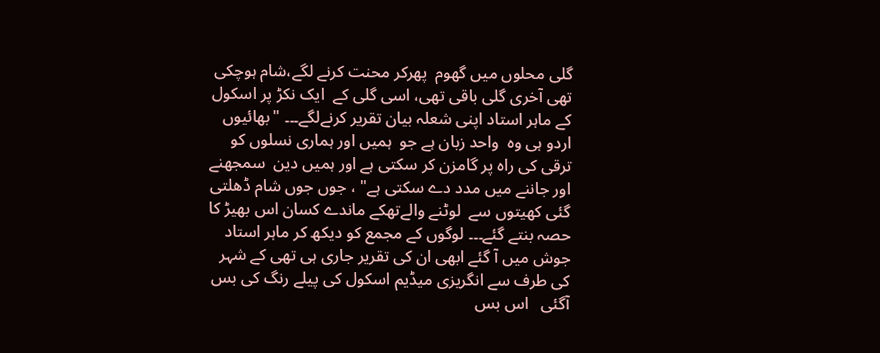گلی محلوں میں گھوم  پھرکر محنت کرنے لگے،شام ہوچکی تھی آخری گلی باقی تھی، اسی گلی کے  ایک نکڑ پر اسکول کے ماہر استاد اپنی شعلہ بیان تقریر کرنےلگے۔۔۔ "بھائیوں اردو ہی وہ  واحد زبان ہے جو  ہمیں اور ہماری نسلوں کو  ترقی کی راہ پر گامزن کر سکتی ہے اور ہمیں دین  سمجھنے اور جاننے میں مدد دے سکتی ہے" ، جوں جوں شام ڈھلتی گئی کھیتوں سے  لوٹنے والےتھکے ماندے کسان اس بھیڑ کا حصہ بنتے گئے۔۔۔ لوگوں کے مجمع کو دیکھ کر ماہر استاد جوش میں آ گئے ابھی ان کی تقریر جاری ہی تھی کے شہر کی طرف سے انگریزی میڈیم اسکول کی پیلے رنگ کی بس آگئی   اس بس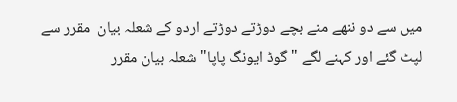میں سے دو ننھے منے بچے دوڑتے دوڑتے اردو کے شعلہ بیان  مقرر سے لپٹ گئے اور کہنے لگے "گوڈ ایونگ پاپا" شعلہ بیان مقرر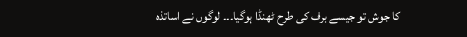کا جوش تو جیسے برف کی طرح ٹھنڈا ہوگیا۔۔۔ لوگوں نے اساتذہ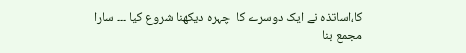کا،اساتذہ نے ایک دوسرے کا  چہرہ دیکھنا شروع کیا ۔۔۔ سارا مجمع بنا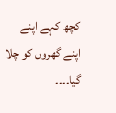کچھ کہے اپنے اپنے گھروں کو چلا گیا۔۔۔۔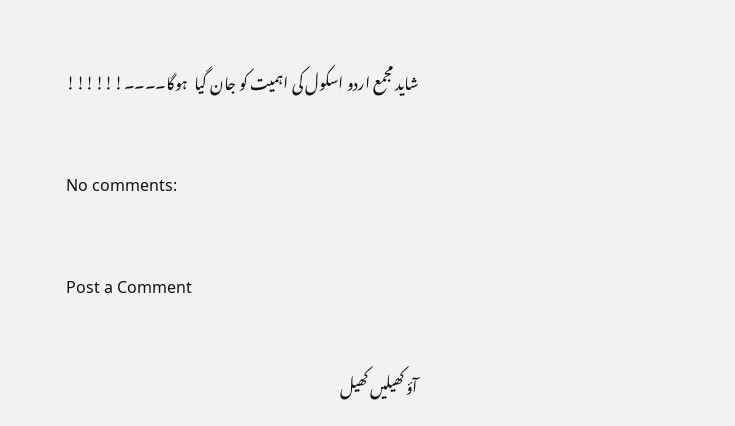شاید مجمع اردو اسکول کی اہمیت کو جان گیا  ہوگا۔۔۔۔!!!!!!

No comments:

Post a Comment

آؤ کھیلیں کھیل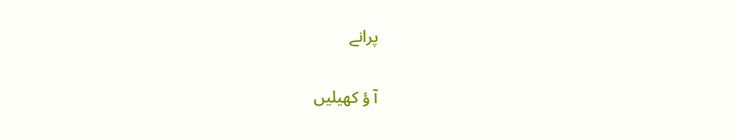پرانے

آ ؤ کھیلیں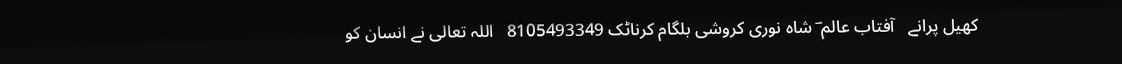کھیل پرانے   آفتاب عالم ؔ شاہ نوری کروشی بلگام کرناٹک 8105493349   اللہ تعالی نے انسان کو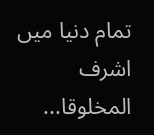تمام دنیا میں اشرف المخلوقا...